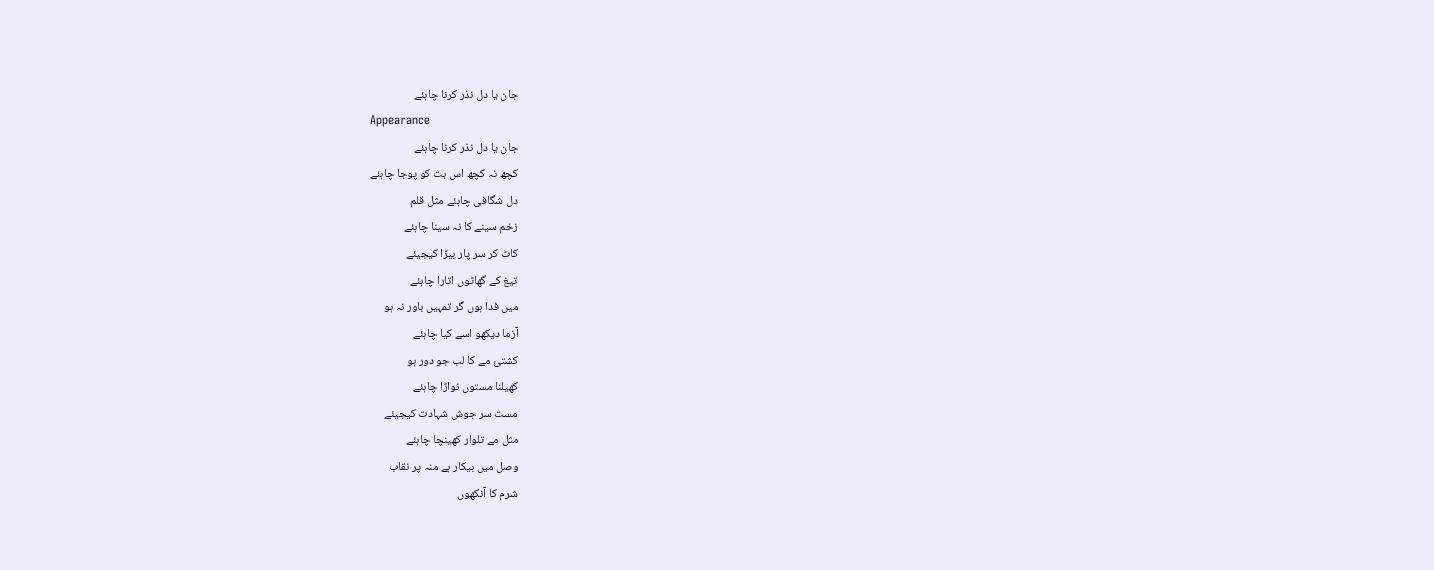جان یا دل نذر کرنا چاہئے
Appearance
جان یا دل نذر کرنا چاہئے
کچھ نہ کچھ اس بت کو پوجا چاہئے
دل شگافی چاہئے مثل قلم
زخم سینے کا نہ سینا چاہئے
کاٹ کر سر پار بیڑا کیجیئے
تیغ کے گھاٹوں اتارا چاہئے
میں فدا ہوں گر تمہیں باور نہ ہو
آزما دیکھو اسے کیا چاہئے
کشتیٔ مے کا لب جو دور ہو
کھیلنا مستوں نواڑا چاہئے
مست سر جوش شہادت کیجیئے
مثل مے تلوار کھینچا چاہئے
وصل میں بیکار ہے منہ پر نقاب
شرم کا آنکھوں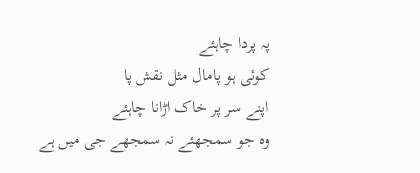پہ پردا چاہئے
کوئی ہو پامال مثل نقش پا
اپنے سر پر خاک اڑانا چاہئے
وہ جو سمجھئے نہ سمجھے جی میں ہے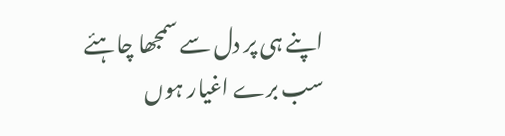اپنے ہی پر دل سے سمجھا چاہئے
سب برے اغیار ہوں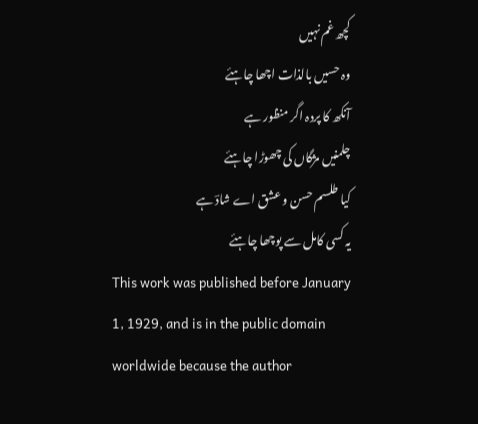کچھ غم نہیں
وہ حسیں بالذات اچھا چاہئے
آنکھ کا پردہ اگر منظور ہے
چلمنیں مژگاں کی چھوڑا چاہئے
کیا طلسم حسن و عشق اے شادؔ ہے
یہ کسی کامل سے پوچھا چاہئے
This work was published before January 1, 1929, and is in the public domain worldwide because the author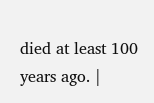died at least 100 years ago. |